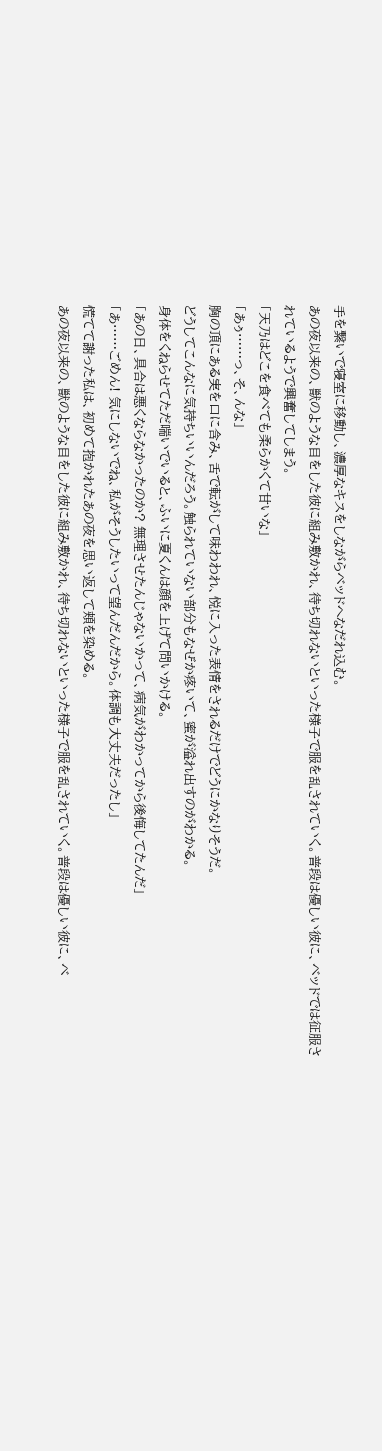手を繋いで寝室に移動し、濃厚なキスをしながらベッドへなだれ込む。
あの夜以来の、獣のような目をした彼に組み敷かれ、待ち切れないといった様子で服を乱されていく。普段は優しい彼に、ベッドでは征服されているようで興奮してしまう。
「天乃はどこを食べても柔らかくて甘いな」
「あぅ……っ、そ、んな」
胸の頂にある実を口に含み、舌で転がして味わわれ、悦に入った表情をされるだけでどうにかなりそうだ。
どうしてこんなに気持ちいいんだろう。触られていない部分もなぜか疼いて、蜜が溢れ出すのがわかる。
身体をくねらせてただ喘いでいると、ふいに夏くんは顔を上げて問いかける。
「あの日、具合は悪くならなかったのか? 無理させたんじゃないかって、病気がわかってから後悔してたんだ」
「あ……ごめん! 気にしないでね、私がそうしたいって望んだんだから。体調も大丈夫だったし」
慌てて謝った私は、初めて抱かれたあの夜を思い返して頬を染める。
あの夜以来の、獣のような目をした彼に組み敷かれ、待ち切れないといった様子で服を乱されていく。普段は優しい彼に、ベ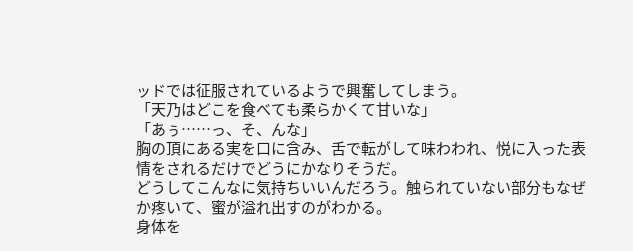ッドでは征服されているようで興奮してしまう。
「天乃はどこを食べても柔らかくて甘いな」
「あぅ……っ、そ、んな」
胸の頂にある実を口に含み、舌で転がして味わわれ、悦に入った表情をされるだけでどうにかなりそうだ。
どうしてこんなに気持ちいいんだろう。触られていない部分もなぜか疼いて、蜜が溢れ出すのがわかる。
身体を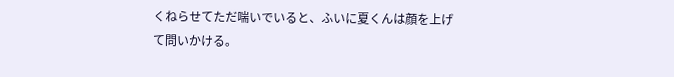くねらせてただ喘いでいると、ふいに夏くんは顔を上げて問いかける。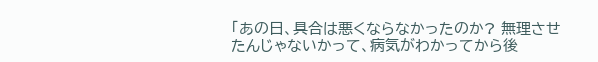「あの日、具合は悪くならなかったのか? 無理させたんじゃないかって、病気がわかってから後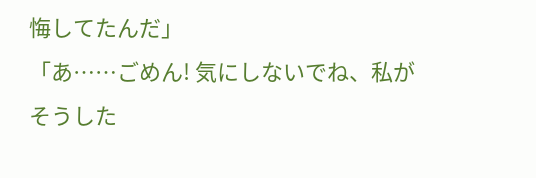悔してたんだ」
「あ……ごめん! 気にしないでね、私がそうした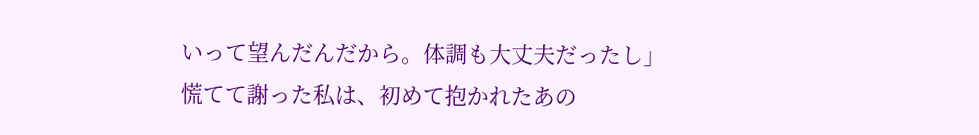いって望んだんだから。体調も大丈夫だったし」
慌てて謝った私は、初めて抱かれたあの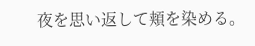夜を思い返して頬を染める。